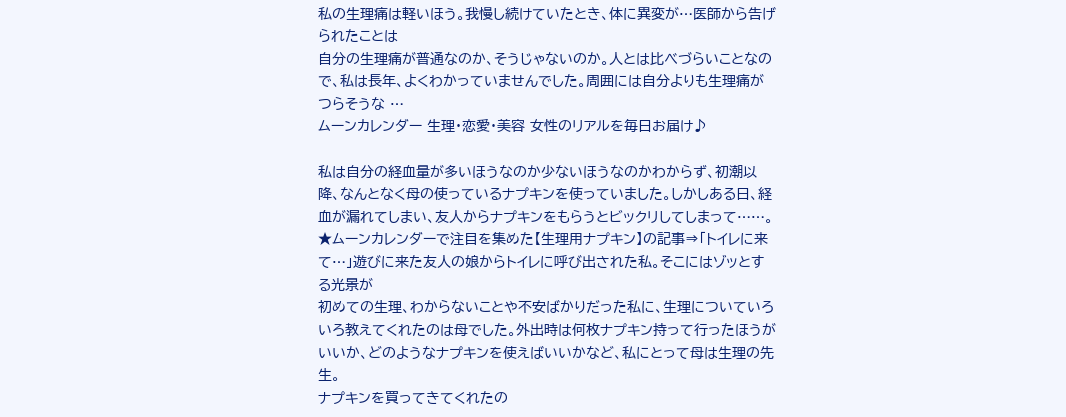私の生理痛は軽いほう。我慢し続けていたとき、体に異変が…医師から告げられたことは
自分の生理痛が普通なのか、そうじゃないのか。人とは比べづらいことなので、私は長年、よくわかっていませんでした。周囲には自分よりも生理痛がつらそうな …
ムーンカレンダー 生理・恋愛・美容 女性のリアルを毎日お届け♪

私は自分の経血量が多いほうなのか少ないほうなのかわからず、初潮以降、なんとなく母の使っているナプキンを使っていました。しかしある日、経血が漏れてしまい、友人からナプキンをもらうとビックリしてしまって……。
★ムーンカレンダーで注目を集めた【生理用ナプキン】の記事⇒「トイレに来て…」遊びに来た友人の娘からトイレに呼び出された私。そこにはゾッとする光景が
初めての生理、わからないことや不安ばかりだった私に、生理についていろいろ教えてくれたのは母でした。外出時は何枚ナプキン持って行ったほうがいいか、どのようなナプキンを使えばいいかなど、私にとって母は生理の先生。
ナプキンを買ってきてくれたの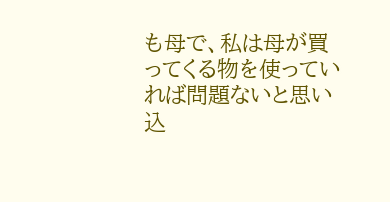も母で、私は母が買ってくる物を使っていれば問題ないと思い込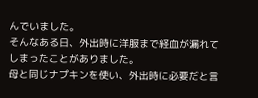んでいました。
そんなある日、外出時に洋服まで経血が漏れてしまったことがありました。
母と同じナプキンを使い、外出時に必要だと言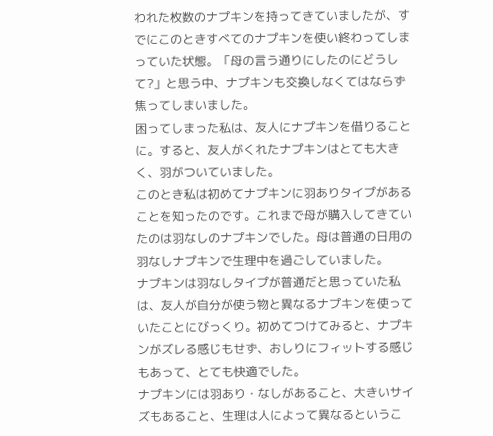われた枚数のナプキンを持ってきていましたが、すでにこのときすべてのナプキンを使い終わってしまっていた状態。「母の言う通りにしたのにどうして?」と思う中、ナプキンも交換しなくてはならず焦ってしまいました。
困ってしまった私は、友人にナプキンを借りることに。すると、友人がくれたナプキンはとても大きく、羽がついていました。
このとき私は初めてナプキンに羽ありタイプがあることを知ったのです。これまで母が購入してきていたのは羽なしのナプキンでした。母は普通の日用の羽なしナプキンで生理中を過ごしていました。
ナプキンは羽なしタイプが普通だと思っていた私は、友人が自分が使う物と異なるナプキンを使っていたことにびっくり。初めてつけてみると、ナプキンがズレる感じもせず、おしりにフィットする感じもあって、とても快適でした。
ナプキンには羽あり・なしがあること、大きいサイズもあること、生理は人によって異なるというこ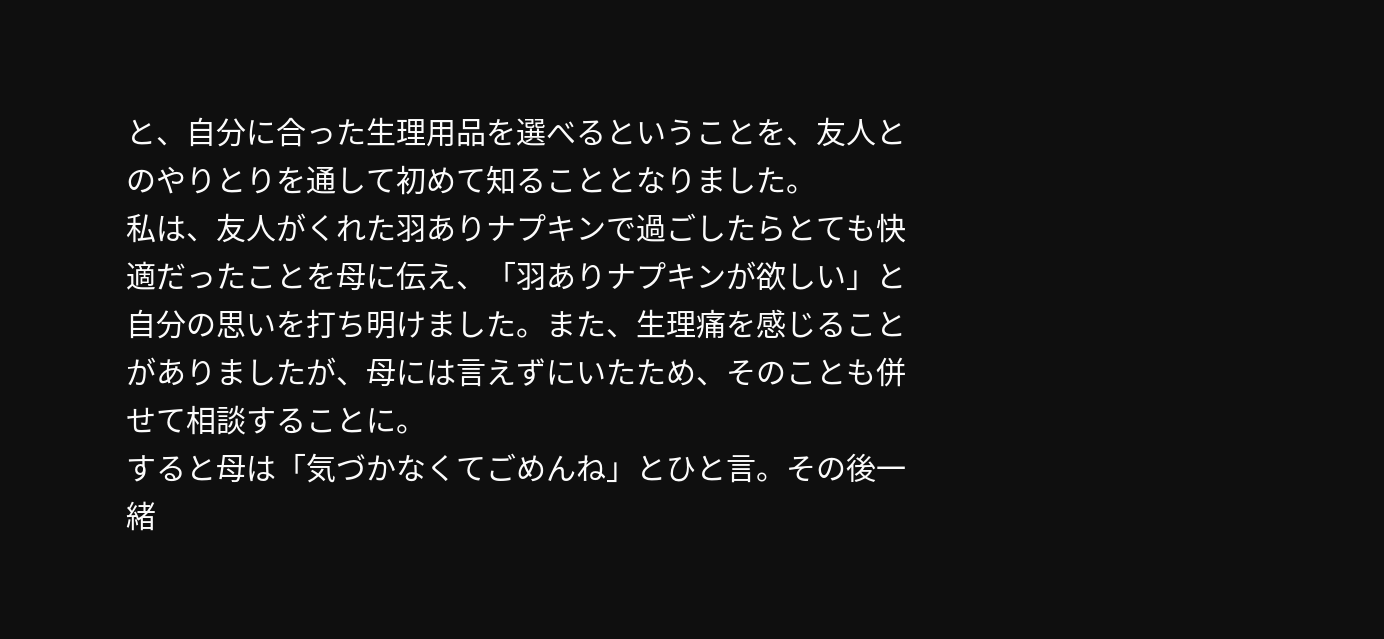と、自分に合った生理用品を選べるということを、友人とのやりとりを通して初めて知ることとなりました。
私は、友人がくれた羽ありナプキンで過ごしたらとても快適だったことを母に伝え、「羽ありナプキンが欲しい」と自分の思いを打ち明けました。また、生理痛を感じることがありましたが、母には言えずにいたため、そのことも併せて相談することに。
すると母は「気づかなくてごめんね」とひと言。その後一緒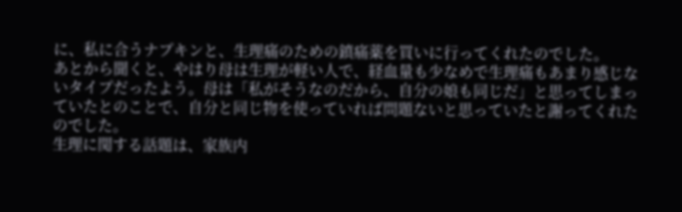に、私に合うナプキンと、生理痛のための鎮痛薬を買いに行ってくれたのでした。
あとから聞くと、やはり母は生理が軽い人で、経血量も少なめで生理痛もあまり感じないタイプだったよう。母は「私がそうなのだから、自分の娘も同じだ」と思ってしまっていたとのことで、自分と同じ物を使っていれば問題ないと思っていたと謝ってくれたのでした。
生理に関する話題は、家族内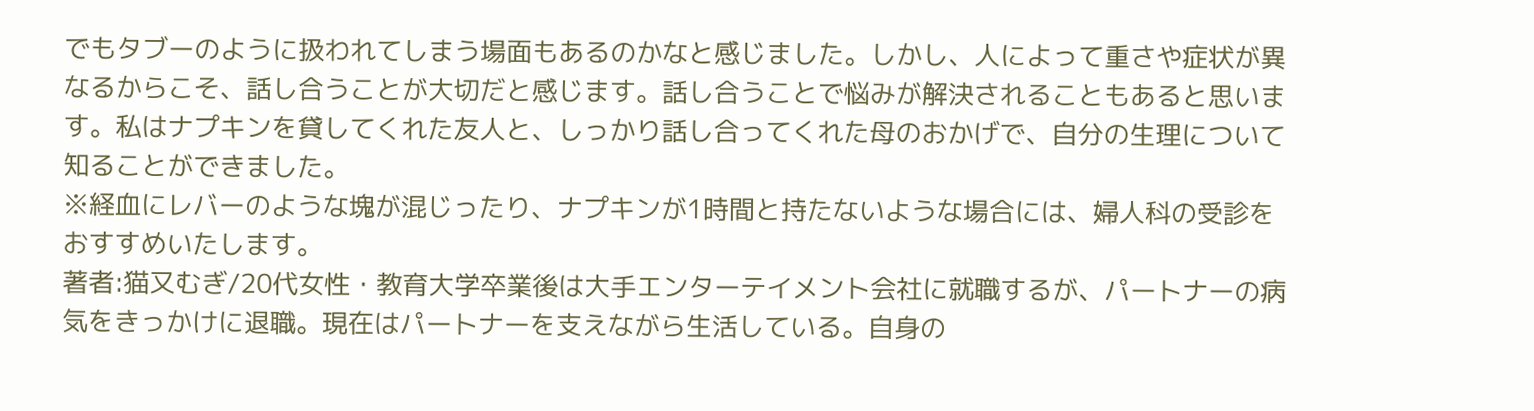でもタブーのように扱われてしまう場面もあるのかなと感じました。しかし、人によって重さや症状が異なるからこそ、話し合うことが大切だと感じます。話し合うことで悩みが解決されることもあると思います。私はナプキンを貸してくれた友人と、しっかり話し合ってくれた母のおかげで、自分の生理について知ることができました。
※経血にレバーのような塊が混じったり、ナプキンが1時間と持たないような場合には、婦人科の受診をおすすめいたします。
著者:猫又むぎ/20代女性・教育大学卒業後は大手エンターテイメント会社に就職するが、パートナーの病気をきっかけに退職。現在はパートナーを支えながら生活している。自身の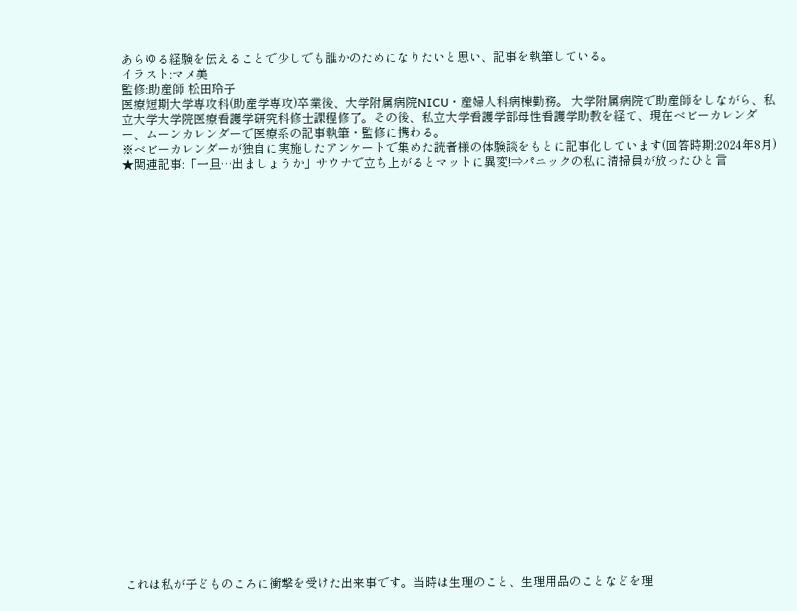あらゆる経験を伝えることで少しでも誰かのためになりたいと思い、記事を執筆している。
イラスト:マメ美
監修:助産師 松田玲子
医療短期大学専攻科(助産学専攻)卒業後、大学附属病院NICU・産婦人科病棟勤務。 大学附属病院で助産師をしながら、私立大学大学院医療看護学研究科修士課程修了。その後、私立大学看護学部母性看護学助教を経て、現在ベビーカレンダー、ムーンカレンダーで医療系の記事執筆・監修に携わる。
※ベビーカレンダーが独自に実施したアンケートで集めた読者様の体験談をもとに記事化しています(回答時期:2024年8月)
★関連記事:「一旦…出ましょうか」サウナで立ち上がるとマットに異変!⇒パニックの私に清掃員が放ったひと言



























これは私が子どものころに衝撃を受けた出来事です。当時は生理のこと、生理用品のことなどを理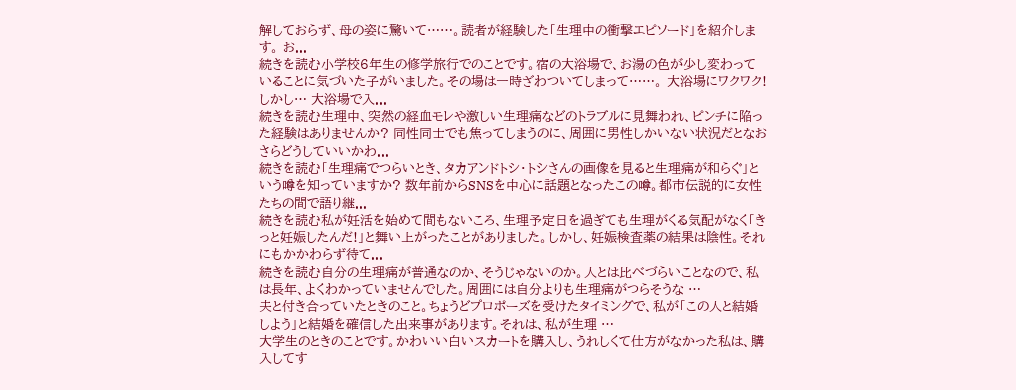解しておらず、母の姿に驚いて……。読者が経験した「生理中の衝撃エピソード」を紹介します。 お...
続きを読む小学校6年生の修学旅行でのことです。宿の大浴場で、お湯の色が少し変わっていることに気づいた子がいました。その場は一時ざわついてしまって……。 大浴場にワクワク!しかし… 大浴場で入...
続きを読む生理中、突然の経血モレや激しい生理痛などのトラブルに見舞われ、ピンチに陥った経験はありませんか? 同性同士でも焦ってしまうのに、周囲に男性しかいない状況だとなおさらどうしていいかわ...
続きを読む「生理痛でつらいとき、タカアンドトシ・トシさんの画像を見ると生理痛が和らぐ」という噂を知っていますか? 数年前からSNSを中心に話題となったこの噂。都市伝説的に女性たちの間で語り継...
続きを読む私が妊活を始めて間もないころ、生理予定日を過ぎても生理がくる気配がなく「きっと妊娠したんだ!」と舞い上がったことがありました。しかし、妊娠検査薬の結果は陰性。それにもかかわらず待て...
続きを読む自分の生理痛が普通なのか、そうじゃないのか。人とは比べづらいことなので、私は長年、よくわかっていませんでした。周囲には自分よりも生理痛がつらそうな …
夫と付き合っていたときのこと。ちょうどプロポーズを受けたタイミングで、私が「この人と結婚しよう」と結婚を確信した出来事があります。それは、私が生理 …
大学生のときのことです。かわいい白いスカートを購入し、うれしくて仕方がなかった私は、購入してす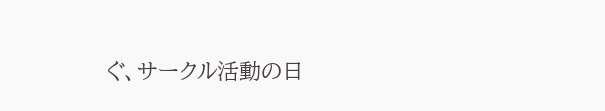ぐ、サークル活動の日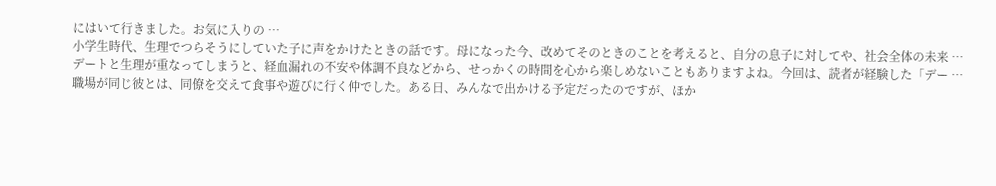にはいて行きました。お気に入りの …
小学生時代、生理でつらそうにしていた子に声をかけたときの話です。母になった今、改めてそのときのことを考えると、自分の息子に対してや、社会全体の未来 …
デートと生理が重なってしまうと、経血漏れの不安や体調不良などから、せっかくの時間を心から楽しめないこともありますよね。今回は、読者が経験した「デー …
職場が同じ彼とは、同僚を交えて食事や遊びに行く仲でした。ある日、みんなで出かける予定だったのですが、ほか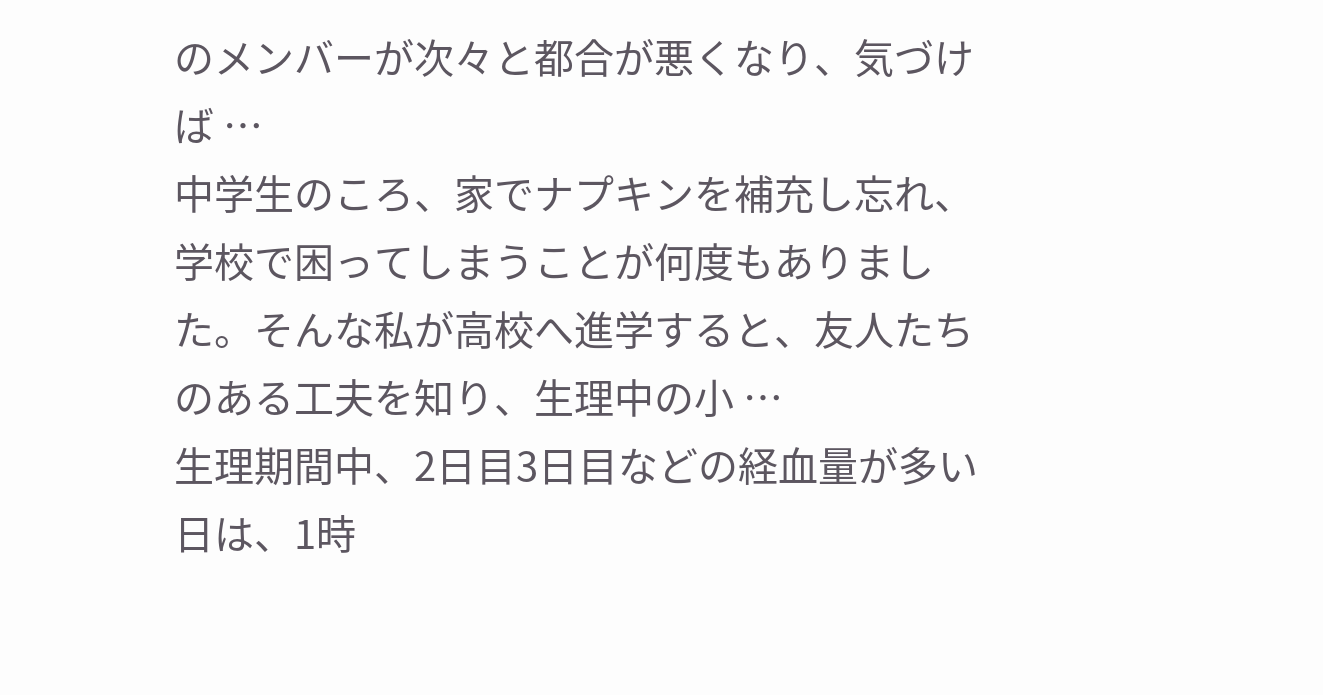のメンバーが次々と都合が悪くなり、気づけば …
中学生のころ、家でナプキンを補充し忘れ、学校で困ってしまうことが何度もありました。そんな私が高校へ進学すると、友人たちのある工夫を知り、生理中の小 …
生理期間中、2日目3日目などの経血量が多い日は、1時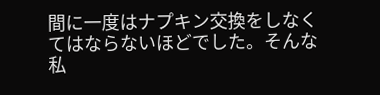間に一度はナプキン交換をしなくてはならないほどでした。そんな私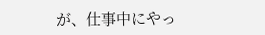が、仕事中にやっ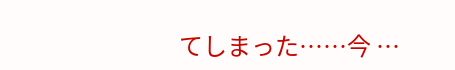てしまった……今 …